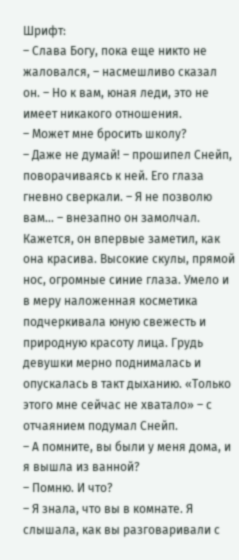Шрифт:
– Слава Богу, пока еще никто не жаловался, – насмешливо сказал он. – Но к вам, юная леди, это не имеет никакого отношения.
– Может мне бросить школу?
– Даже не думай! – прошипел Снейп, поворачиваясь к ней. Его глаза гневно сверкали. – Я не позволю вам… – внезапно он замолчал. Кажется, он впервые заметил, как она красива. Высокие скулы, прямой нос, огромные синие глаза. Умело и в меру наложенная косметика подчеркивала юную свежесть и природную красоту лица. Грудь девушки мерно поднималась и опускалась в такт дыханию. «Только этого мне сейчас не хватало» – с отчаянием подумал Снейп.
– А помните, вы были у меня дома, и я вышла из ванной?
– Помню. И что?
– Я знала, что вы в комнате. Я слышала, как вы разговаривали с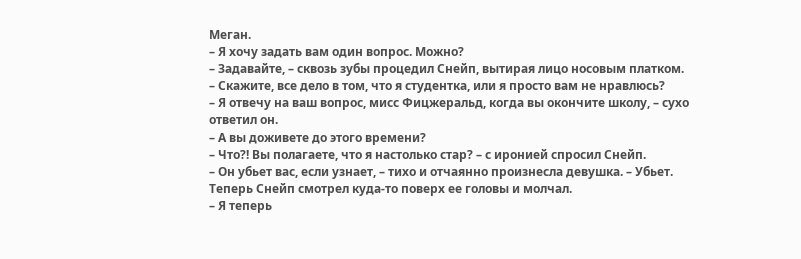Меган.
– Я хочу задать вам один вопрос. Можно?
– Задавайте, – сквозь зубы процедил Снейп, вытирая лицо носовым платком.
– Скажите, все дело в том, что я студентка, или я просто вам не нравлюсь?
– Я отвечу на ваш вопрос, мисс Фицжеральд, когда вы окончите школу, – сухо ответил он.
– А вы доживете до этого времени?
– Что?! Вы полагаете, что я настолько стар? – с иронией спросил Снейп.
– Он убьет вас, если узнает, – тихо и отчаянно произнесла девушка. – Убьет.
Теперь Снейп смотрел куда-то поверх ее головы и молчал.
– Я теперь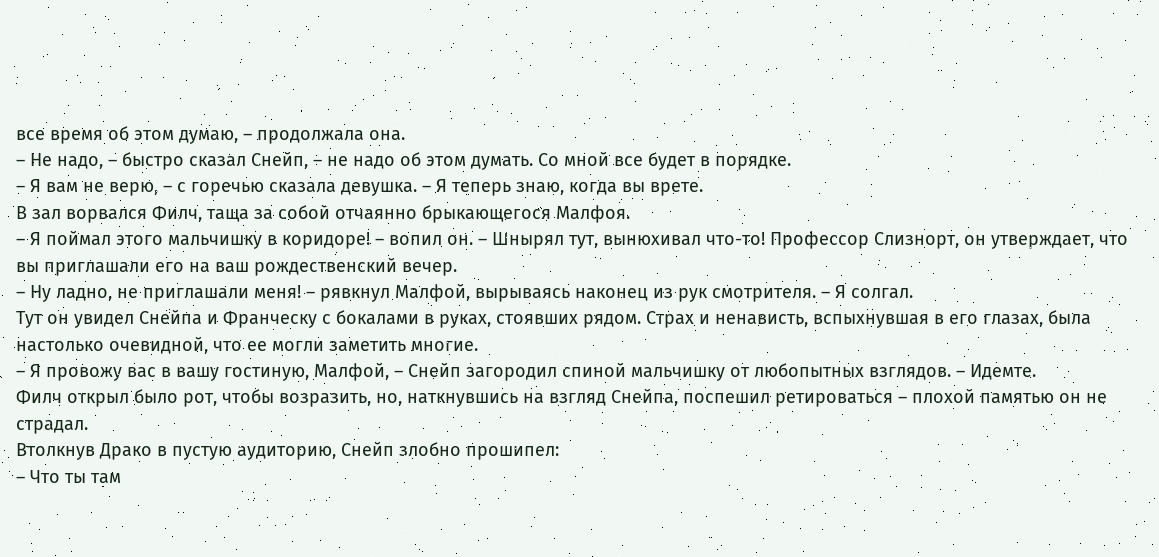все время об этом думаю, – продолжала она.
– Не надо, – быстро сказал Снейп, – не надо об этом думать. Со мной все будет в порядке.
– Я вам не верю, – с горечью сказала девушка. – Я теперь знаю, когда вы врете.
В зал ворвался Филч, таща за собой отчаянно брыкающегося Малфоя.
– Я поймал этого мальчишку в коридоре! – вопил он. – Шнырял тут, вынюхивал что-то! Профессор Слизнорт, он утверждает, что вы приглашали его на ваш рождественский вечер.
– Ну ладно, не приглашали меня! – рявкнул Малфой, вырываясь наконец из рук смотрителя. – Я солгал.
Тут он увидел Снейпа и Франческу с бокалами в руках, стоявших рядом. Страх и ненависть, вспыхнувшая в его глазах, была настолько очевидной, что ее могли заметить многие.
– Я провожу вас в вашу гостиную, Малфой, – Снейп загородил спиной мальчишку от любопытных взглядов. – Идемте.
Филч открыл было рот, чтобы возразить, но, наткнувшись на взгляд Снейпа, поспешил ретироваться – плохой памятью он не страдал.
Втолкнув Драко в пустую аудиторию, Снейп злобно прошипел:
– Что ты там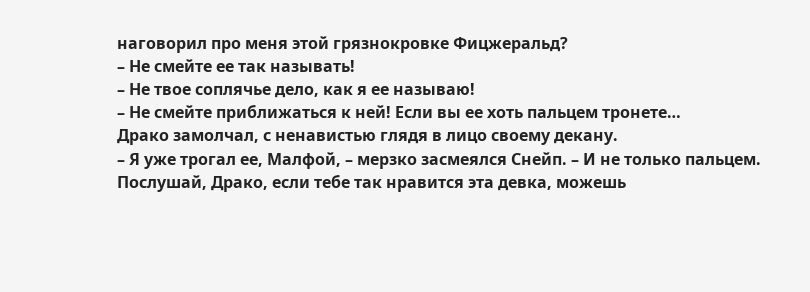наговорил про меня этой грязнокровке Фицжеральд?
– Не смейте ее так называть!
– Не твое соплячье дело, как я ее называю!
– Не смейте приближаться к ней! Если вы ее хоть пальцем тронете…
Драко замолчал, с ненавистью глядя в лицо своему декану.
– Я уже трогал ее, Малфой, – мерзко засмеялся Снейп. – И не только пальцем. Послушай, Драко, если тебе так нравится эта девка, можешь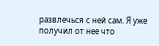развлечься с ней сам. Я уже получил от нее что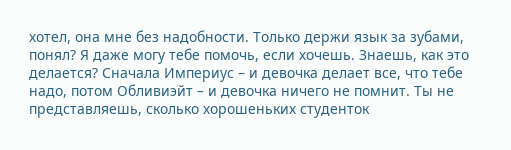хотел, она мне без надобности. Только держи язык за зубами, понял? Я даже могу тебе помочь, если хочешь. Знаешь, как это делается? Сначала Империус – и девочка делает все, что тебе надо, потом Обливиэйт – и девочка ничего не помнит. Ты не представляешь, сколько хорошеньких студенток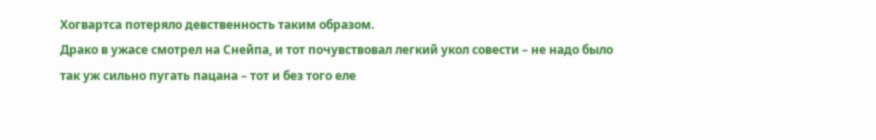Хогвартса потеряло девственность таким образом.
Драко в ужасе смотрел на Снейпа, и тот почувствовал легкий укол совести – не надо было так уж сильно пугать пацана – тот и без того еле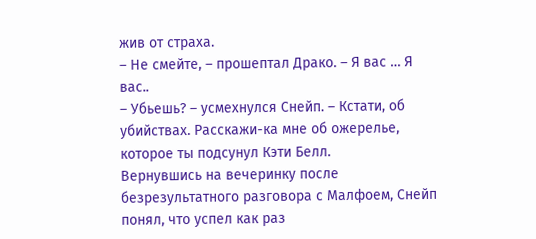жив от страха.
– Не смейте, – прошептал Драко. – Я вас … Я вас..
– Убьешь? – усмехнулся Снейп. – Кстати, об убийствах. Расскажи-ка мне об ожерелье, которое ты подсунул Кэти Белл.
Вернувшись на вечеринку после безрезультатного разговора с Малфоем, Снейп понял, что успел как раз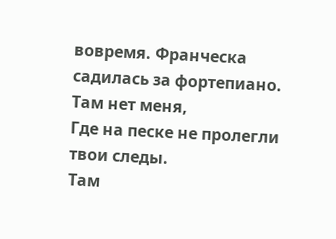вовремя. Франческа садилась за фортепиано.
Там нет меня,
Где на песке не пролегли твои следы.
Там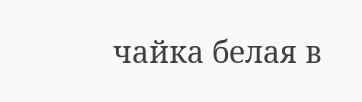чайка белая в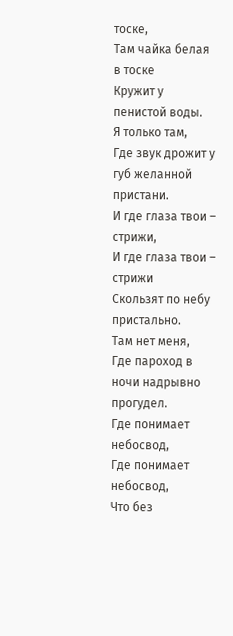тоске,
Там чайка белая в тоске
Кружит у пенистой воды.
Я только там,
Где звук дрожит у губ желанной пристани.
И где глаза твои – стрижи,
И где глаза твои – стрижи
Скользят по небу пристально.
Там нет меня,
Где пароход в ночи надрывно прогудел.
Где понимает небосвод,
Где понимает небосвод,
Что без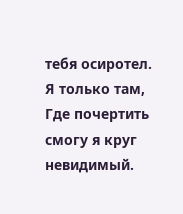тебя осиротел.
Я только там,
Где почертить смогу я круг невидимый.